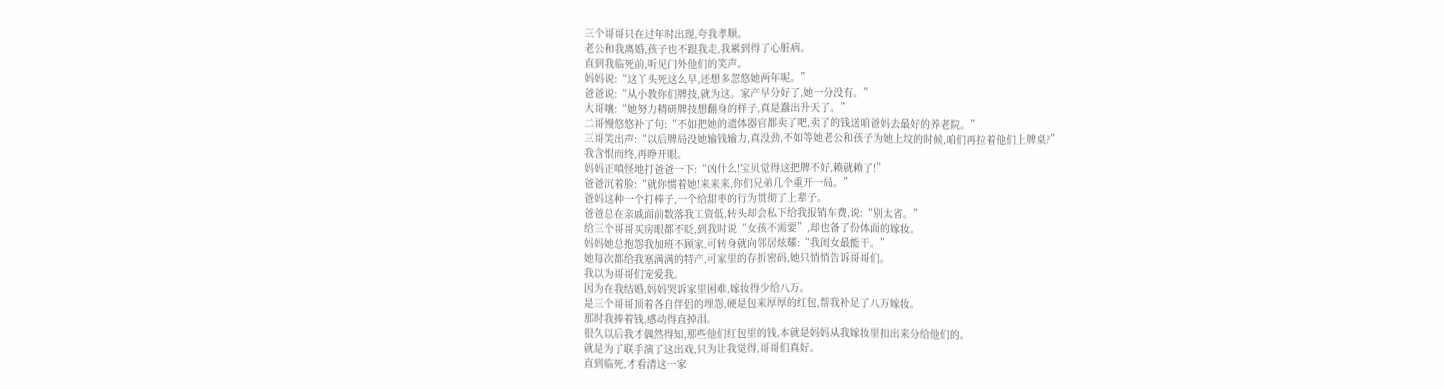三个哥哥只在过年时出现,夸我孝顺。
老公和我离婚,孩子也不跟我走,我累到得了心脏病。
直到我临死前,听见门外他们的笑声。
妈妈说:“这丫头死这么早,还想多忽悠她两年呢。”
爸爸说:“从小教你们牌技,就为这。家产早分好了,她一分没有。”
大哥嚷:“她努力精研牌技想翻身的样子,真是蠢出升天了。”
二哥慢悠悠补了句:“不如把她的遗体器官都卖了吧,卖了的钱送咱爸妈去最好的养老院。”
三哥笑出声:“以后牌局没她输钱输力,真没劲,不如等她老公和孩子为她上坟的时候,咱们再拉着他们上牌桌?”
我含恨而终,再睁开眼。
妈妈正嗔怪地打爸爸一下:“凶什么!宝贝觉得这把牌不好,赖就赖了!”
爸爸沉着脸:“就你惯着她!来来来,你们兄弟几个重开一局。”
爸妈这种一个打棒子,一个给甜枣的行为贯彻了上辈子。
爸爸总在亲戚面前数落我工资低,转头却会私下给我报销车费,说:“别太省。”
给三个哥哥买房眼都不眨,到我时说“女孩不需要”,却也备了份体面的嫁妆。
妈妈她总抱怨我加班不顾家,可转身就向邻居炫耀:“我闺女最能干。”
她每次都给我塞满满的特产,可家里的存折密码,她只悄悄告诉哥哥们。
我以为哥哥们宠爱我。
因为在我结婚,妈妈哭诉家里困难,嫁妆得少给八万。
是三个哥哥顶着各自伴侣的埋怨,硬是包来厚厚的红包,帮我补足了八万嫁妆。
那时我捧着钱,感动得直掉泪。
很久以后我才偶然得知,那些他们红包里的钱,本就是妈妈从我嫁妆里扣出来分给他们的。
就是为了联手演了这出戏,只为让我觉得,哥哥们真好。
直到临死,才看清这一家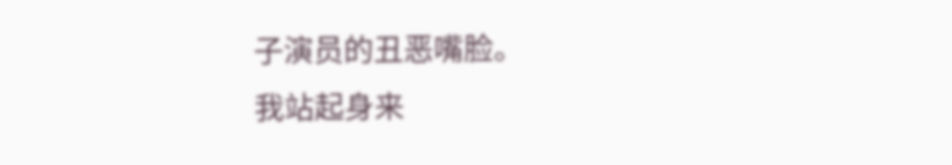子演员的丑恶嘴脸。
我站起身来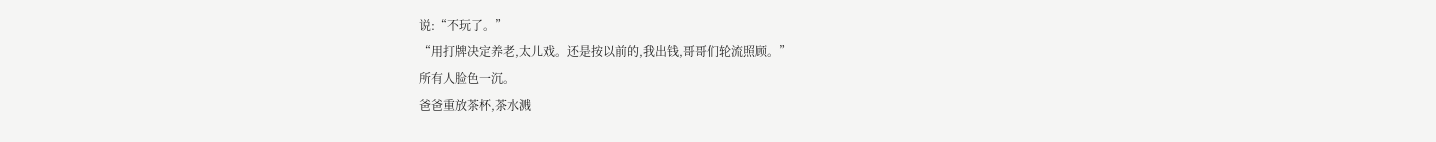说:“不玩了。”
“用打牌决定养老,太儿戏。还是按以前的,我出钱,哥哥们轮流照顾。”
所有人脸色一沉。
爸爸重放茶杯,茶水溅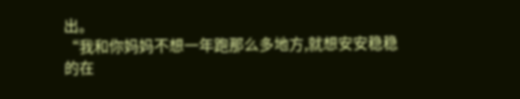出。
“我和你妈妈不想一年跑那么多地方,就想安安稳稳的在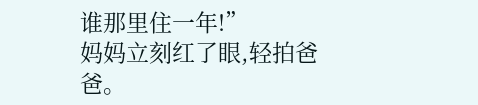谁那里住一年!”
妈妈立刻红了眼,轻拍爸爸。